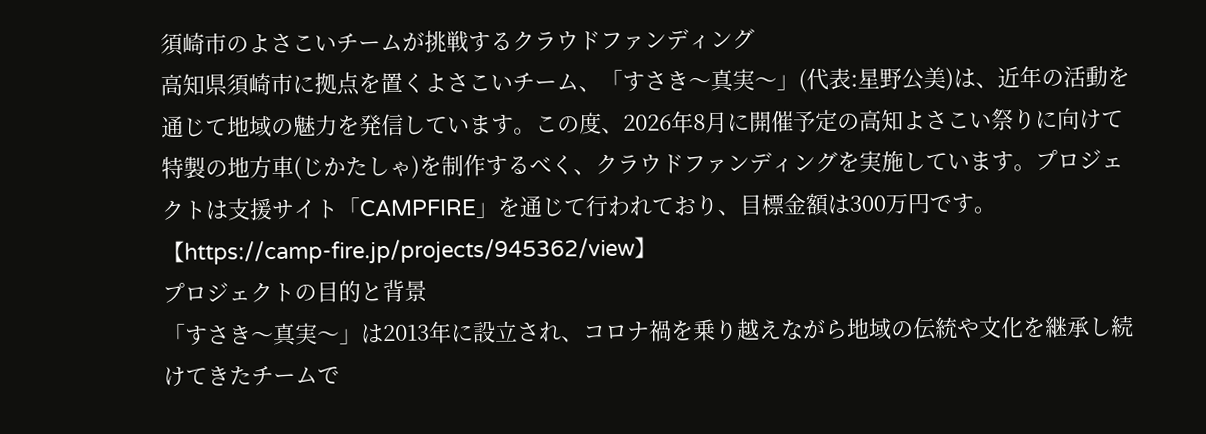須崎市のよさこいチームが挑戦するクラウドファンディング
高知県須崎市に拠点を置くよさこいチーム、「すさき〜真実〜」(代表:星野公美)は、近年の活動を通じて地域の魅力を発信しています。この度、2026年8月に開催予定の高知よさこい祭りに向けて特製の地方車(じかたしゃ)を制作するべく、クラウドファンディングを実施しています。プロジェクトは支援サイト「CAMPFIRE」を通じて行われており、目標金額は300万円です。【https://camp-fire.jp/projects/945362/view】
プロジェクトの目的と背景
「すさき〜真実〜」は2013年に設立され、コロナ禍を乗り越えながら地域の伝統や文化を継承し続けてきたチームで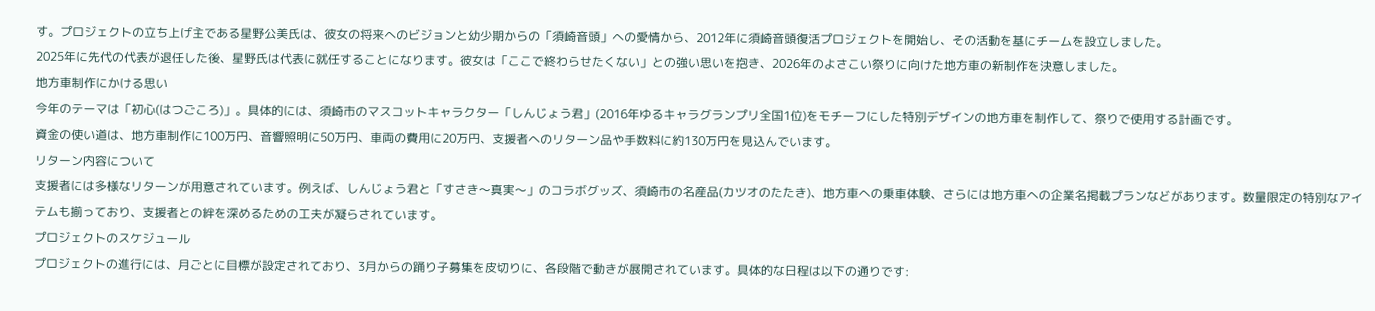す。プロジェクトの立ち上げ主である星野公美氏は、彼女の将来へのビジョンと幼少期からの「須崎音頭」への愛情から、2012年に須崎音頭復活プロジェクトを開始し、その活動を基にチームを設立しました。
2025年に先代の代表が退任した後、星野氏は代表に就任することになります。彼女は「ここで終わらせたくない」との強い思いを抱き、2026年のよさこい祭りに向けた地方車の新制作を決意しました。
地方車制作にかける思い
今年のテーマは「初心(はつごころ)」。具体的には、須崎市のマスコットキャラクター「しんじょう君」(2016年ゆるキャラグランプリ全国1位)をモチーフにした特別デザインの地方車を制作して、祭りで使用する計画です。
資金の使い道は、地方車制作に100万円、音響照明に50万円、車両の費用に20万円、支援者へのリターン品や手数料に約130万円を見込んでいます。
リターン内容について
支援者には多様なリターンが用意されています。例えば、しんじょう君と「すさき〜真実〜」のコラボグッズ、須崎市の名産品(カツオのたたき)、地方車への乗車体験、さらには地方車への企業名掲載プランなどがあります。数量限定の特別なアイテムも揃っており、支援者との絆を深めるための工夫が凝らされています。
プロジェクトのスケジュール
プロジェクトの進行には、月ごとに目標が設定されており、3月からの踊り子募集を皮切りに、各段階で動きが展開されています。具体的な日程は以下の通りです: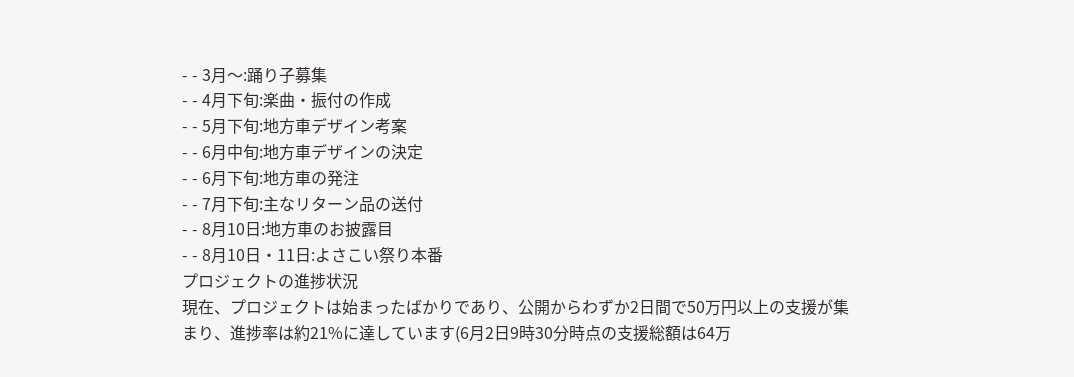- - 3月〜:踊り子募集
- - 4月下旬:楽曲・振付の作成
- - 5月下旬:地方車デザイン考案
- - 6月中旬:地方車デザインの決定
- - 6月下旬:地方車の発注
- - 7月下旬:主なリターン品の送付
- - 8月10日:地方車のお披露目
- - 8月10日・11日:よさこい祭り本番
プロジェクトの進捗状況
現在、プロジェクトは始まったばかりであり、公開からわずか2日間で50万円以上の支援が集まり、進捗率は約21%に達しています(6月2日9時30分時点の支援総額は64万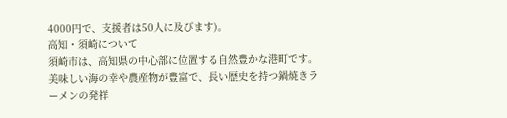4000円で、支援者は50人に及びます)。
高知・須崎について
須崎市は、高知県の中心部に位置する自然豊かな港町です。美味しい海の幸や農産物が豊富で、長い歴史を持つ鍋焼きラーメンの発祥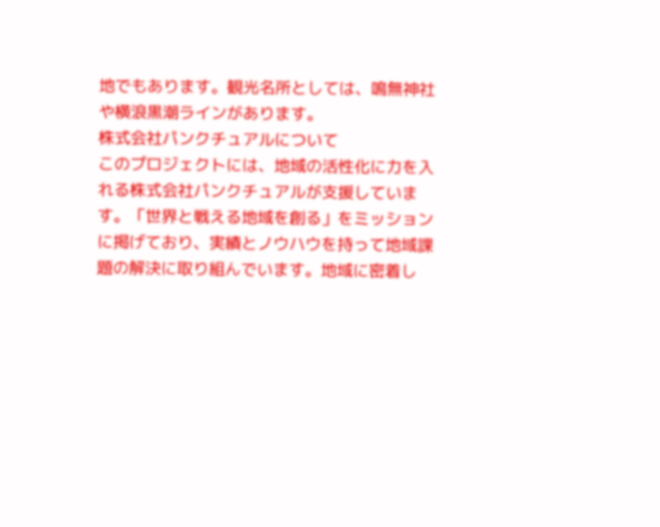地でもあります。観光名所としては、鳴無神社や横浪黒潮ラインがあります。
株式会社パンクチュアルについて
このプロジェクトには、地域の活性化に力を入れる株式会社パンクチュアルが支援しています。「世界と戦える地域を創る」をミッションに掲げており、実績とノウハウを持って地域課題の解決に取り組んでいます。地域に密着し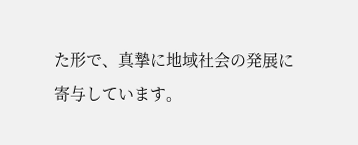た形で、真摯に地域社会の発展に寄与しています。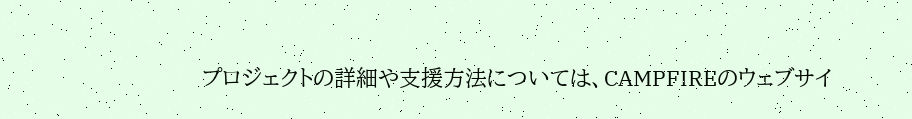プロジェクトの詳細や支援方法については、CAMPFIREのウェブサイ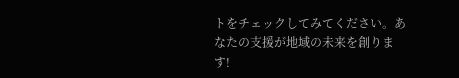トをチェックしてみてください。あなたの支援が地域の未来を創ります!